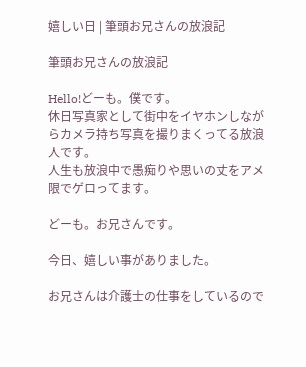嬉しい日 | 筆頭お兄さんの放浪記

筆頭お兄さんの放浪記

Hello!どーも。僕です。
休日写真家として街中をイヤホンしながらカメラ持ち写真を撮りまくってる放浪人です。
人生も放浪中で愚痴りや思いの丈をアメ限でゲロってます。

どーも。お兄さんです。

今日、嬉しい事がありました。

お兄さんは介護士の仕事をしているので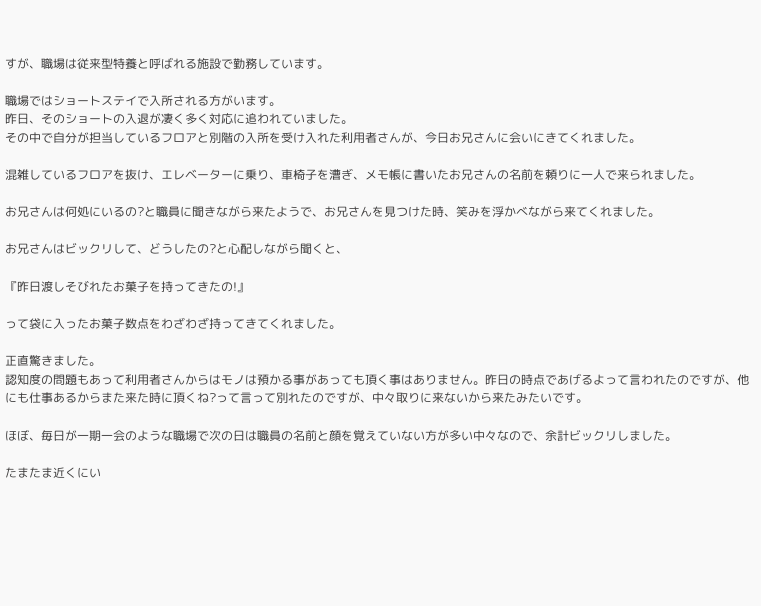すが、職場は従来型特養と呼ばれる施設で勤務しています。

職場ではショートステイで入所される方がいます。
昨日、そのショートの入退が凄く多く対応に追われていました。
その中で自分が担当しているフロアと別階の入所を受け入れた利用者さんが、今日お兄さんに会いにきてくれました。

混雑しているフロアを抜け、エレベーターに乗り、車椅子を漕ぎ、メモ帳に書いたお兄さんの名前を頼りに一人で来られました。

お兄さんは何処にいるの?と職員に聞きながら来たようで、お兄さんを見つけた時、笑みを浮かべながら来てくれました。

お兄さんはビックリして、どうしたの?と心配しながら聞くと、

『昨日渡しそびれたお菓子を持ってきたの!』

って袋に入ったお菓子数点をわざわざ持ってきてくれました。

正直驚きました。
認知度の問題もあって利用者さんからはモノは預かる事があっても頂く事はありません。昨日の時点であげるよって言われたのですが、他にも仕事あるからまた来た時に頂くね?って言って別れたのですが、中々取りに来ないから来たみたいです。

ほぼ、毎日が一期一会のような職場で次の日は職員の名前と顔を覚えていない方が多い中々なので、余計ビックリしました。

たまたま近くにい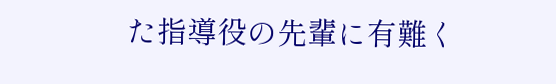た指導役の先輩に有難く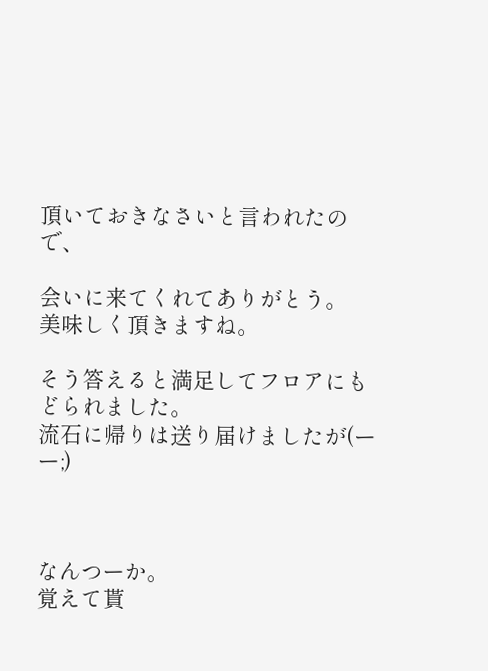頂いておきなさいと言われたので、

会いに来てくれてありがとう。
美味しく頂きますね。

そう答えると満足してフロアにもどられました。
流石に帰りは送り届けましたが(ーー;)



なんつーか。
覚えて貰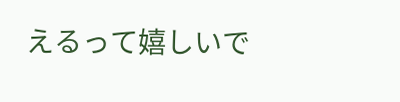えるって嬉しいで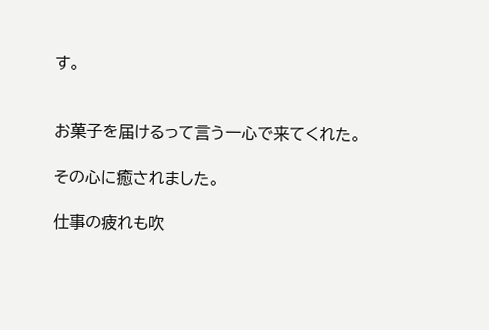す。


お菓子を届けるって言う一心で来てくれた。

その心に癒されました。

仕事の疲れも吹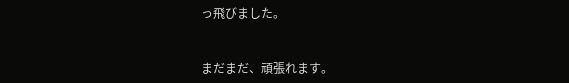っ飛びました。


まだまだ、頑張れます。